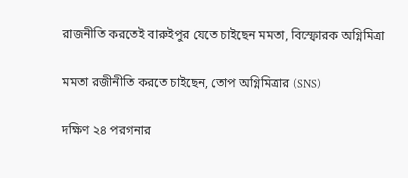রাজনীতি করতেই বারুইপুর যেতে চাইছেন মমতা, বিস্ফোরক অগ্নিমিত্রা

মমতা রজীনীতি করতে চাইছেন, তোপ অগ্নিমিত্রার (SNS)

দক্ষিণ ২৪ পরগনার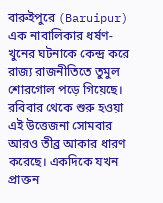বারুইপুরে (Baruipur) এক নাবালিকার ধর্ষণ-খুনের ঘটনাকে কেন্দ্র করে রাজ্য রাজনীতিতে তুমুল শোরগোল পড়ে গিয়েছে। রবিবার থেকে শুরু হওয়া এই উত্তেজনা সোমবার আরও তীব্র আকার ধারণ করেছে। একদিকে যখন প্রাক্তন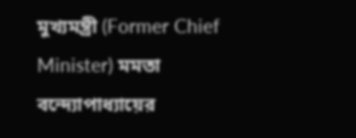মুখ্যমন্ত্রী (Former Chief Minister) মমতা বন্দ্যোপাধ্যায়ের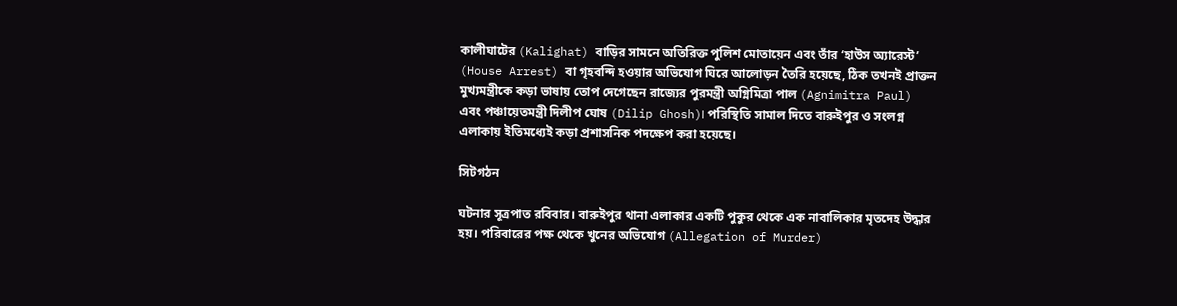কালীঘাটের (Kalighat) বাড়ির সামনে অতিরিক্ত পুলিশ মোতায়েন এবং তাঁর ‘হাউস অ্যারেস্ট’ (House Arrest) বা গৃহবন্দি হওয়ার অভিযোগ ঘিরে আলোড়ন তৈরি হয়েছে, ঠিক তখনই প্রাক্তন মুখ্যমন্ত্রীকে কড়া ভাষায় তোপ দেগেছেন রাজ্যের পুরমন্ত্রী অগ্নিমিত্রা পাল (Agnimitra Paul) এবং পঞ্চায়েতমন্ত্রী দিলীপ ঘোষ (Dilip Ghosh)। পরিস্থিতি সামাল দিতে বারুইপুর ও সংলগ্ন এলাকায় ইতিমধ্যেই কড়া প্রশাসনিক পদক্ষেপ করা হয়েছে।

সিটগঠন

ঘটনার সূত্রপাত রবিবার। বারুইপুর থানা এলাকার একটি পুকুর থেকে এক নাবালিকার মৃতদেহ উদ্ধার হয়। পরিবারের পক্ষ থেকে খুনের অভিযোগ (Allegation of Murder)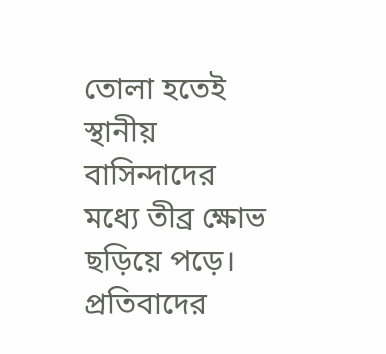তোলা হতেই স্থানীয় বাসিন্দাদের মধ্যে তীব্র ক্ষোভ ছড়িয়ে পড়ে। প্রতিবাদের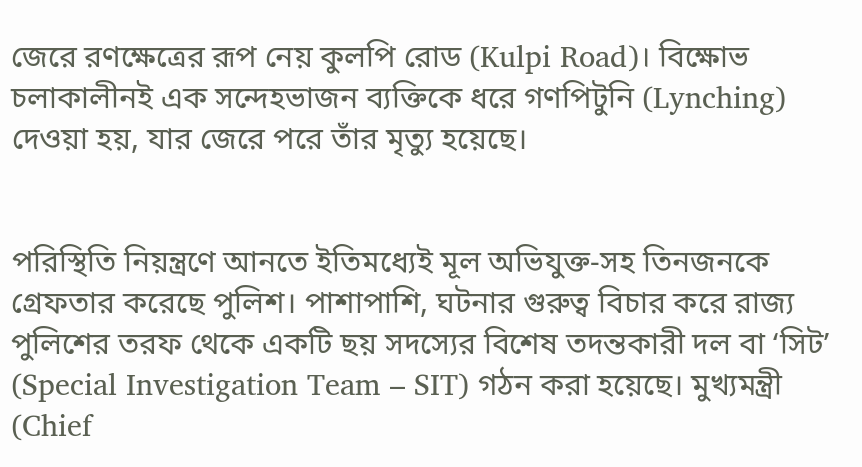জেরে রণক্ষেত্রের রূপ নেয় কুলপি রোড (Kulpi Road)। বিক্ষোভ চলাকালীনই এক সন্দেহভাজন ব্যক্তিকে ধরে গণপিটুনি (Lynching) দেওয়া হয়, যার জেরে পরে তাঁর মৃত্যু হয়েছে।


পরিস্থিতি নিয়ন্ত্রণে আনতে ইতিমধ্যেই মূল অভিযুক্ত-সহ তিনজনকে গ্রেফতার করেছে পুলিশ। পাশাপাশি, ঘটনার গুরুত্ব বিচার করে রাজ্য পুলিশের তরফ থেকে একটি ছয় সদস্যের বিশেষ তদন্তকারী দল বা ‘সিট’ (Special Investigation Team – SIT) গঠন করা হয়েছে। মুখ্যমন্ত্রী (Chief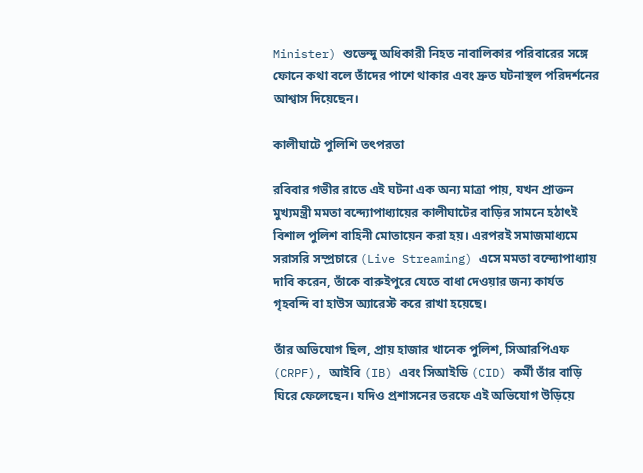Minister) শুভেন্দু অধিকারী নিহত নাবালিকার পরিবারের সঙ্গে ফোনে কথা বলে তাঁদের পাশে থাকার এবং দ্রুত ঘটনাস্থল পরিদর্শনের আশ্বাস দিয়েছেন।

কালীঘাটে পুলিশি তৎপরতা

রবিবার গভীর রাতে এই ঘটনা এক অন্য মাত্রা পায়, যখন প্রাক্তন মুখ্যমন্ত্রী মমতা বন্দ্যোপাধ্যায়ের কালীঘাটের বাড়ির সামনে হঠাৎই বিশাল পুলিশ বাহিনী মোতায়েন করা হয়। এরপরই সমাজমাধ্যমে সরাসরি সম্প্রচারে (Live Streaming) এসে মমতা বন্দ্যোপাধ্যায় দাবি করেন, তাঁকে বারুইপুরে যেতে বাধা দেওয়ার জন্য কার্যত গৃহবন্দি বা হাউস অ্যারেস্ট করে রাখা হয়েছে।

তাঁর অভিযোগ ছিল, প্রায় হাজার খানেক পুলিশ, সিআরপিএফ (CRPF), আইবি (IB) এবং সিআইডি (CID) কর্মী তাঁর বাড়ি ঘিরে ফেলেছেন। যদিও প্রশাসনের তরফে এই অভিযোগ উড়িয়ে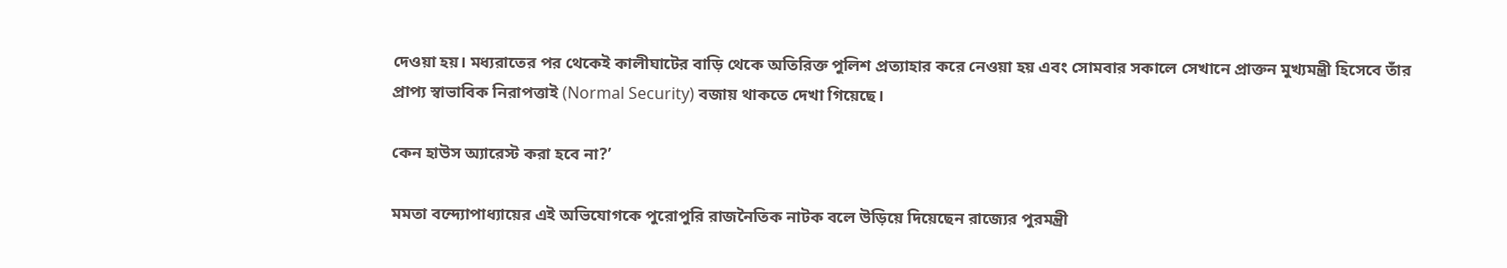দেওয়া হয়। মধ্যরাতের পর থেকেই কালীঘাটের বাড়ি থেকে অতিরিক্ত পুলিশ প্রত্যাহার করে নেওয়া হয় এবং সোমবার সকালে সেখানে প্রাক্তন মুখ্যমন্ত্রী হিসেবে তাঁর প্রাপ্য স্বাভাবিক নিরাপত্তাই (Normal Security) বজায় থাকতে দেখা গিয়েছে।

কেন হাউস অ্যারেস্ট করা হবে না?’

মমতা বন্দ্যোপাধ্যায়ের এই অভিযোগকে পুরোপুরি রাজনৈতিক নাটক বলে উড়িয়ে দিয়েছেন রাজ্যের পুরমন্ত্রী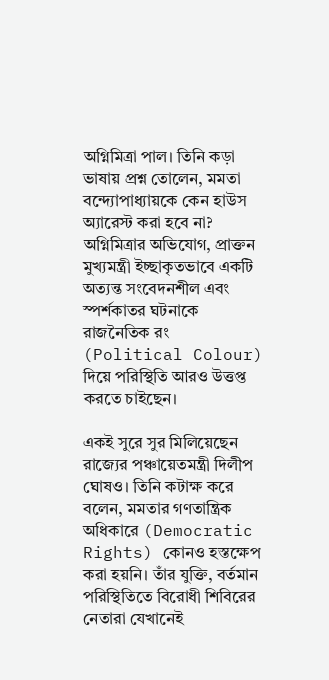অগ্নিমিত্রা পাল। তিনি কড়া ভাষায় প্রশ্ন তোলেন, মমতা বন্দ্যোপাধ্যায়কে কেন হাউস অ্যারেস্ট করা হবে না?  অগ্নিমিত্রার অভিযোগ, প্রাক্তন মুখ্যমন্ত্রী ইচ্ছাকৃতভাবে একটি অত্যন্ত সংবেদনশীল এবং স্পর্শকাতর ঘটনাকে রাজনৈতিক রং (Political Colour) দিয়ে পরিস্থিতি আরও উত্তপ্ত করতে চাইছেন।

একই সুরে সুর মিলিয়েছেন রাজ্যের পঞ্চায়েতমন্ত্রী দিলীপ ঘোষও। তিনি কটাক্ষ করে বলেন, মমতার গণতান্ত্রিক অধিকারে (Democratic Rights) কোনও হস্তক্ষেপ করা হয়নি। তাঁর যুক্তি, বর্তমান পরিস্থিতিতে বিরোধী শিবিরের নেতারা যেখানেই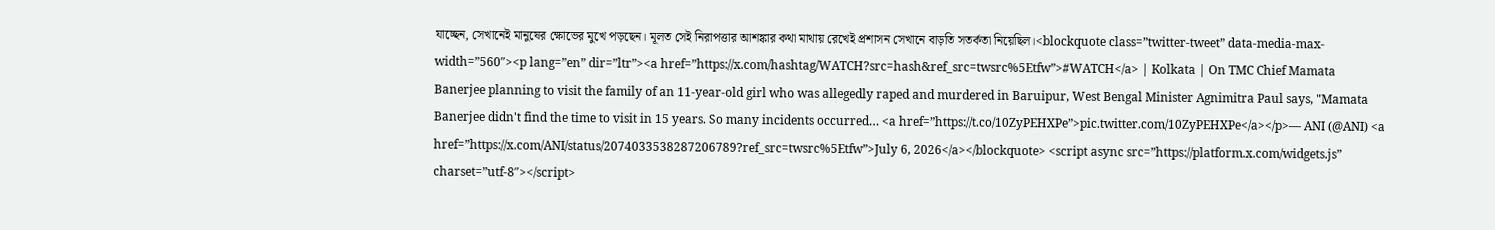যাচ্ছেন, সেখানেই মানুষের ক্ষোভের মুখে পড়ছেন। মূলত সেই নিরাপত্তার আশঙ্কার কথা মাথায় রেখেই প্রশাসন সেখানে বাড়তি সতর্কতা নিয়েছিল।<blockquote class=”twitter-tweet” data-media-max-width=”560″><p lang=”en” dir=”ltr”><a href=”https://x.com/hashtag/WATCH?src=hash&ref_src=twsrc%5Etfw”>#WATCH</a> | Kolkata | On TMC Chief Mamata Banerjee planning to visit the family of an 11-year-old girl who was allegedly raped and murdered in Baruipur, West Bengal Minister Agnimitra Paul says, "Mamata Banerjee didn't find the time to visit in 15 years. So many incidents occurred… <a href=”https://t.co/10ZyPEHXPe”>pic.twitter.com/10ZyPEHXPe</a></p>— ANI (@ANI) <a href=”https://x.com/ANI/status/2074033538287206789?ref_src=twsrc%5Etfw”>July 6, 2026</a></blockquote> <script async src=”https://platform.x.com/widgets.js” charset=”utf-8″></script>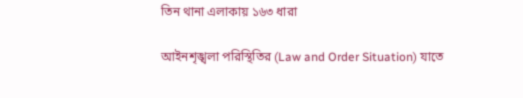তিন থানা এলাকায় ১৬৩ ধারা

আইনশৃঙ্খলা পরিস্থিতির (Law and Order Situation) যাতে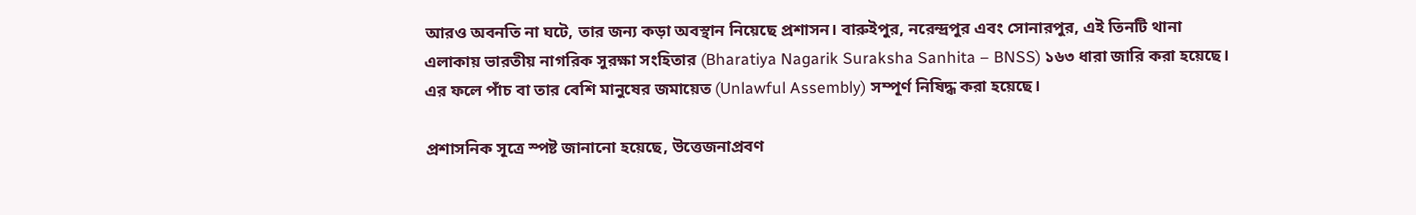আরও অবনতি না ঘটে, তার জন্য কড়া অবস্থান নিয়েছে প্রশাসন। বারুইপুর, নরেন্দ্রপুর এবং সোনারপুর, এই তিনটি থানা এলাকায় ভারতীয় নাগরিক সুরক্ষা সংহিতার (Bharatiya Nagarik Suraksha Sanhita – BNSS) ১৬৩ ধারা জারি করা হয়েছে। এর ফলে পাঁচ বা তার বেশি মানুষের জমায়েত (Unlawful Assembly) সম্পূর্ণ নিষিদ্ধ করা হয়েছে।

প্রশাসনিক সূত্রে স্পষ্ট জানানো হয়েছে, উত্তেজনাপ্রবণ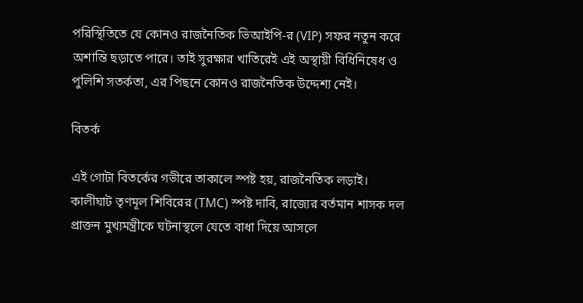পরিস্থিতিতে যে কোনও রাজনৈতিক ভিআইপি-র (VIP) সফর নতুন করে অশান্তি ছড়াতে পারে। তাই সুরক্ষার খাতিরেই এই অস্থায়ী বিধিনিষেধ ও পুলিশি সতর্কতা, এর পিছনে কোনও রাজনৈতিক উদ্দেশ্য নেই।

বিতর্ক

এই গোটা বিতর্কের গভীরে তাকালে স্পষ্ট হয়, রাজনৈতিক লড়াই। কালীঘাট তৃণমূল শিবিরের (TMC) স্পষ্ট দাবি, রাজ্যের বর্তমান শাসক দল প্রাক্তন মুখ্যমন্ত্রীকে ঘটনাস্থলে যেতে বাধা দিয়ে আসলে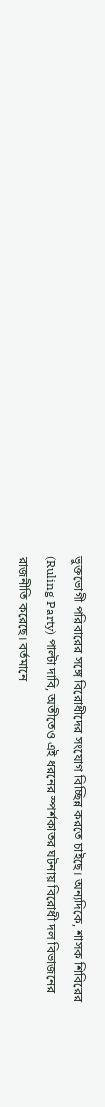ভুক্তভোগী পরিবারের সঙ্গে বিরোধীদের সংযোগ বিচ্ছিন্ন করতে চাইছে। অন্যদিকে, শাসক শিবিরের (Ruling Party) পাল্টা দাবি, অতীতেও এই ধরনের স্পর্শকাতর ঘটনায় বিরোধী দল বিভাজনের রাজনীতি করেছে। বর্তমানে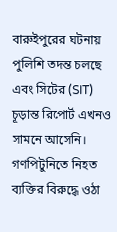বারুইপুরের ঘটনায় পুলিশি তদন্ত চলছে এবং সিটের (SIT) চূড়ান্ত রিপোর্ট এখনও সামনে আসেনি। গণপিটুনিতে নিহত ব্যক্তির বিরুদ্ধে ওঠা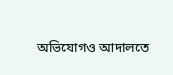অভিযোগও আদালতে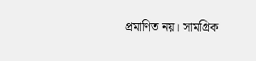প্রমাণিত নয়। সামগ্রিক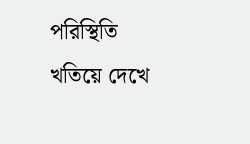পরিস্থিতি খতিয়ে দেখে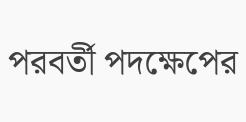পরবর্তী পদক্ষেপের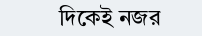দিকেই নজর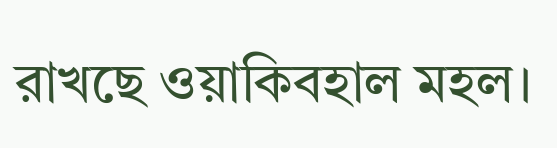রাখছে ওয়াকিবহাল মহল।